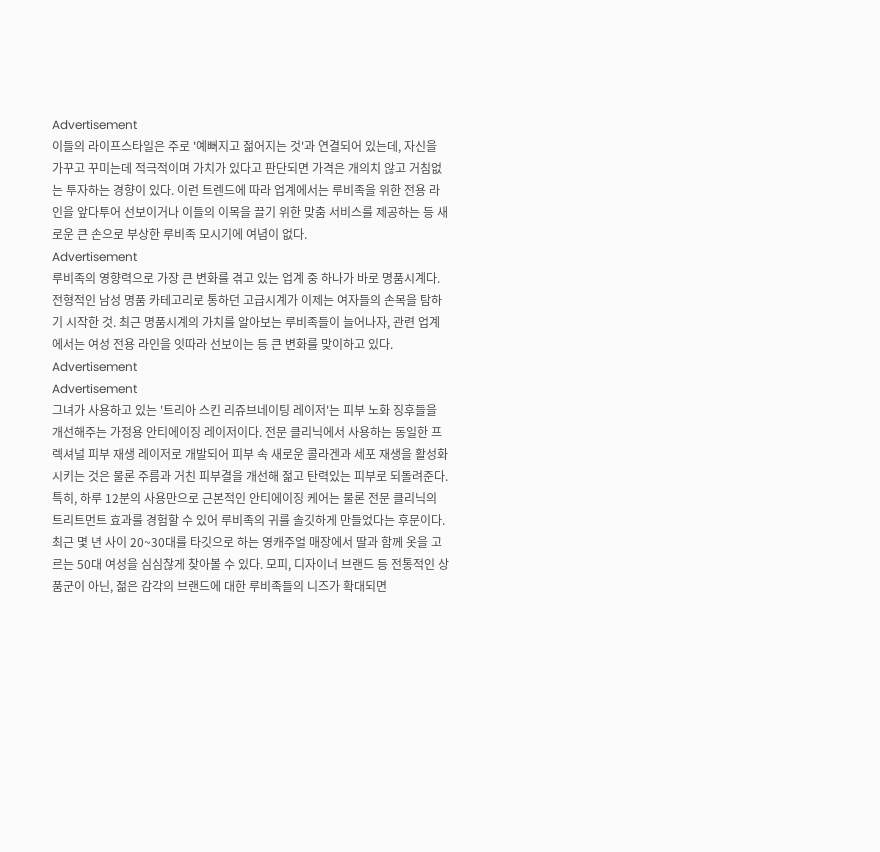Advertisement
이들의 라이프스타일은 주로 '예뻐지고 젊어지는 것'과 연결되어 있는데, 자신을 가꾸고 꾸미는데 적극적이며 가치가 있다고 판단되면 가격은 개의치 않고 거침없는 투자하는 경향이 있다. 이런 트렌드에 따라 업계에서는 루비족을 위한 전용 라인을 앞다투어 선보이거나 이들의 이목을 끌기 위한 맞춤 서비스를 제공하는 등 새로운 큰 손으로 부상한 루비족 모시기에 여념이 없다.
Advertisement
루비족의 영향력으로 가장 큰 변화를 겪고 있는 업계 중 하나가 바로 명품시계다. 전형적인 남성 명품 카테고리로 통하던 고급시계가 이제는 여자들의 손목을 탐하기 시작한 것. 최근 명품시계의 가치를 알아보는 루비족들이 늘어나자, 관련 업계에서는 여성 전용 라인을 잇따라 선보이는 등 큰 변화를 맞이하고 있다.
Advertisement
Advertisement
그녀가 사용하고 있는 '트리아 스킨 리쥬브네이팅 레이저'는 피부 노화 징후들을 개선해주는 가정용 안티에이징 레이저이다. 전문 클리닉에서 사용하는 동일한 프렉셔널 피부 재생 레이저로 개발되어 피부 속 새로운 콜라겐과 세포 재생을 활성화 시키는 것은 물론 주름과 거친 피부결을 개선해 젊고 탄력있는 피부로 되돌려준다. 특히, 하루 12분의 사용만으로 근본적인 안티에이징 케어는 물론 전문 클리닉의 트리트먼트 효과를 경험할 수 있어 루비족의 귀를 솔깃하게 만들었다는 후문이다.
최근 몇 년 사이 20~30대를 타깃으로 하는 영캐주얼 매장에서 딸과 함께 옷을 고르는 50대 여성을 심심찮게 찾아볼 수 있다. 모피, 디자이너 브랜드 등 전통적인 상품군이 아닌, 젊은 감각의 브랜드에 대한 루비족들의 니즈가 확대되면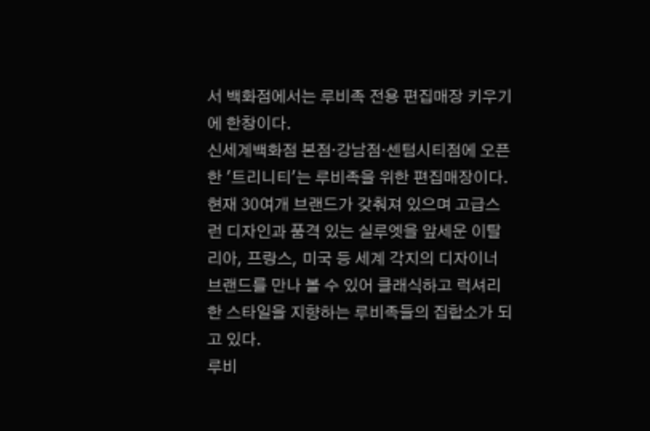서 백화점에서는 루비족 전용 편집매장 키우기에 한창이다.
신세계백화점 본점·강남점·센텀시티점에 오픈한 '트리니티'는 루비족을 위한 편집매장이다. 현재 30여개 브랜드가 갖춰져 있으며 고급스런 디자인과 품격 있는 실루엣을 앞세운 이탈리아, 프랑스, 미국 등 세계 각지의 디자이너 브랜드를 만나 볼 수 있어 클래식하고 럭셔리한 스타일을 지향하는 루비족들의 집합소가 되고 있다.
루비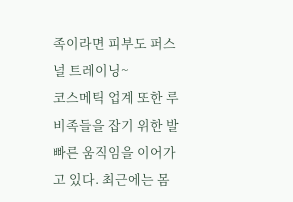족이라면 피부도 퍼스널 트레이닝~
코스메틱 업계 또한 루비족들을 잡기 위한 발빠른 움직임을 이어가고 있다. 최근에는 몸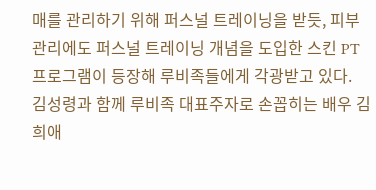매를 관리하기 위해 퍼스널 트레이닝을 받듯, 피부관리에도 퍼스널 트레이닝 개념을 도입한 스킨 PT 프로그램이 등장해 루비족들에게 각광받고 있다.
김성령과 함께 루비족 대표주자로 손꼽히는 배우 김희애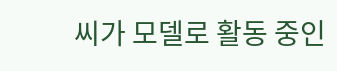씨가 모델로 활동 중인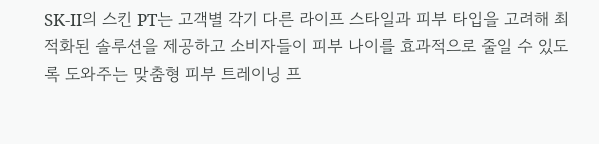SK-II의 스킨 PT는 고객별 각기 다른 라이프 스타일과 피부 타입을 고려해 최적화된 솔루션을 제공하고 소비자들이 피부 나이를 효과적으로 줄일 수 있도록 도와주는 맞춤형 피부 트레이닝 프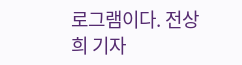로그램이다. 전상희 기자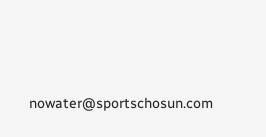nowater@sportschosun.com